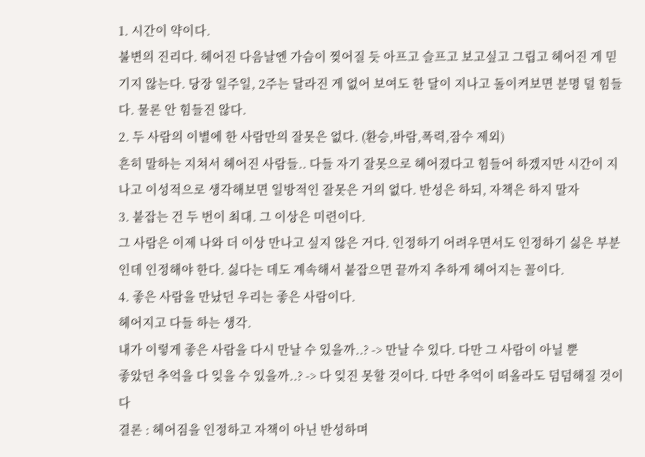1. 시간이 약이다.
불변의 진리다. 헤어진 다음날엔 가슴이 찢어질 듯 아프고 슬프고 보고싶고 그립고 헤어진 게 믿기지 않는다. 당장 일주일, 2주는 달라진 게 없어 보여도 한 달이 지나고 돌이켜보면 분명 덜 힘들다. 물론 안 힘들진 않다.
2. 두 사람의 이별에 한 사람만의 잘못은 없다. (환승,바람,폭력,잠수 제외)
흔히 말하는 지쳐서 헤어진 사람들.. 다들 자기 잘못으로 헤어졌다고 힘들어 하겠지만 시간이 지나고 이성적으로 생각해보면 일방적인 잘못은 거의 없다. 반성은 하되, 자책은 하지 말자
3. 붙잡는 건 두 번이 최대. 그 이상은 미련이다.
그 사람은 이제 나와 더 이상 만나고 싶지 않은 거다. 인정하기 어려우면서도 인정하기 싫은 부분인데 인정해야 한다. 싫다는 데도 계속해서 붙잡으면 끝까지 추하게 헤어지는 꼴이다.
4. 좋은 사람을 만났던 우리는 좋은 사람이다.
헤어지고 다들 하는 생각.
내가 이렇게 좋은 사람을 다시 만날 수 있을까..? -> 만날 수 있다. 다만 그 사람이 아닐 뿐
좋았던 추억을 다 잊을 수 있을까..? -> 다 잊진 못할 것이다. 다만 추억이 떠올라도 덤덤해질 것이다
결론 : 헤어짐을 인정하고 자책이 아닌 반성하며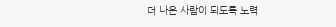더 나은 사람이 되도록 노력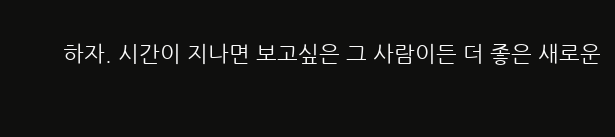하자. 시간이 지나면 보고싶은 그 사람이든 더 좋은 새로운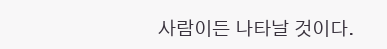사람이든 나타날 것이다.